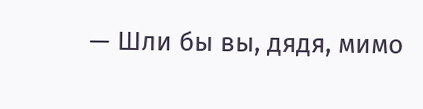— Шли бы вы, дядя, мимо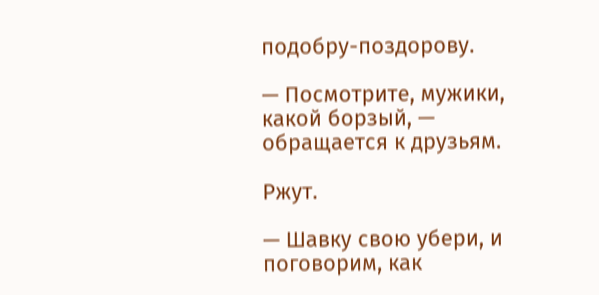подобру-поздорову.

— Посмотрите, мужики, какой борзый, — обращается к друзьям.

Ржут.

— Шавку свою убери, и поговорим, как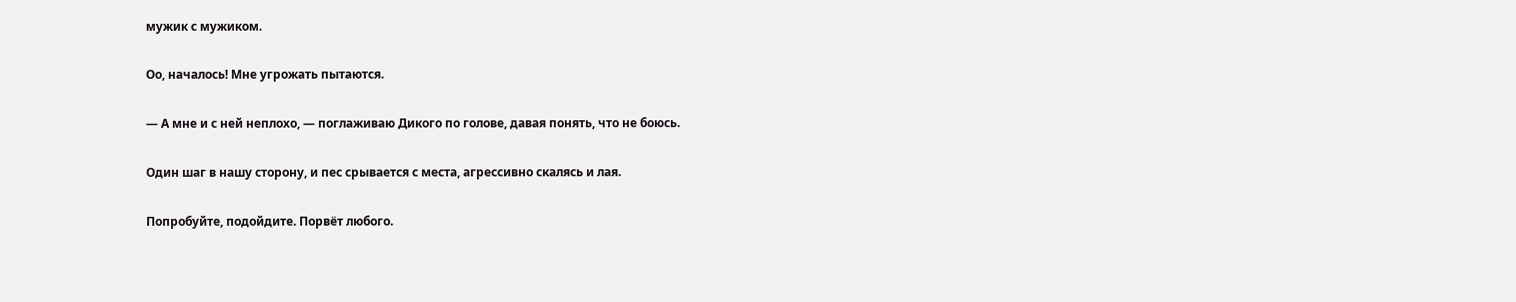мужик с мужиком.

Оо, началось! Мне угрожать пытаются.

— А мне и с ней неплохо, — поглаживаю Дикого по голове, давая понять, что не боюсь.

Один шаг в нашу сторону, и пес срывается с места, агрессивно скалясь и лая.

Попробуйте, подойдите. Порвёт любого.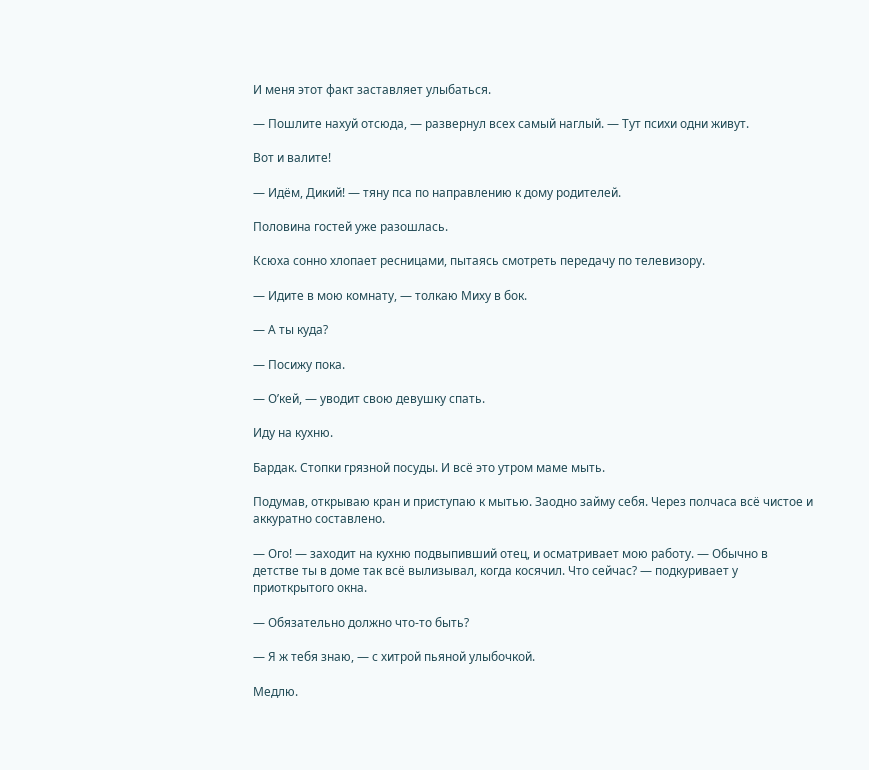И меня этот факт заставляет улыбаться.

— Пошлите нахуй отсюда, — развернул всех самый наглый. — Тут психи одни живут.

Вот и валите!

— Идём, Дикий! — тяну пса по направлению к дому родителей.

Половина гостей уже разошлась.

Ксюха сонно хлопает ресницами, пытаясь смотреть передачу по телевизору.

— Идите в мою комнату, — толкаю Миху в бок.

— А ты куда?

— Посижу пока.

— О’кей, — уводит свою девушку спать.

Иду на кухню.

Бардак. Стопки грязной посуды. И всё это утром маме мыть.

Подумав, открываю кран и приступаю к мытью. Заодно займу себя. Через полчаса всё чистое и аккуратно составлено.

— Ого! — заходит на кухню подвыпивший отец, и осматривает мою работу. — Обычно в детстве ты в доме так всё вылизывал, когда косячил. Что сейчас? — подкуривает у приоткрытого окна.

— Обязательно должно что-то быть?

— Я ж тебя знаю, — с хитрой пьяной улыбочкой.

Медлю.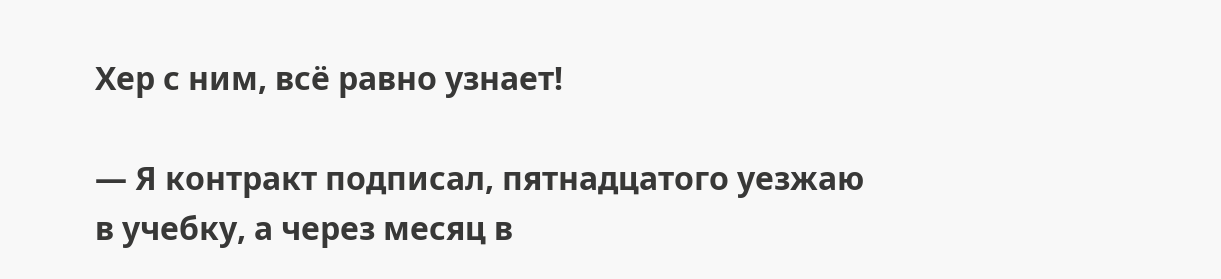Хер с ним, всё равно узнает!

— Я контракт подписал, пятнадцатого уезжаю в учебку, а через месяц в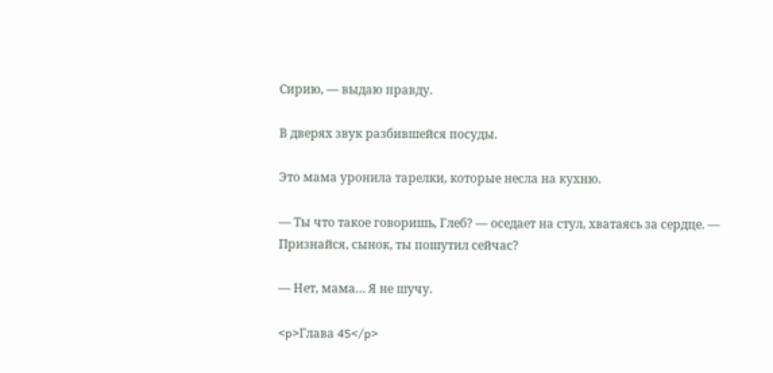Сирию, — выдаю правду.

В дверях звук разбившейся посуды.

Это мама уронила тарелки, которые несла на кухню.

— Ты что такое говоришь, Глеб? — оседает на стул, хватаясь за сердце. — Признайся, сынок, ты пошутил сейчас?

— Нет, мама… Я не шучу.

<p>Глава 45</p>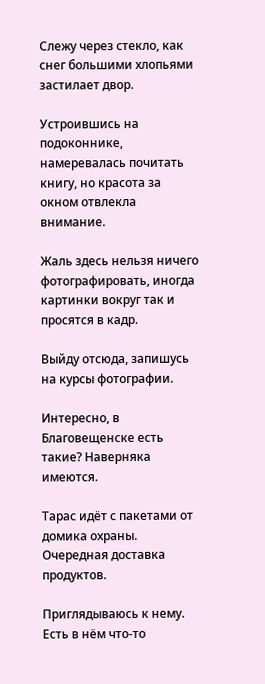Слежу через стекло, как снег большими хлопьями застилает двор.

Устроившись на подоконнике, намеревалась почитать книгу, но красота за окном отвлекла внимание.

Жаль здесь нельзя ничего фотографировать, иногда картинки вокруг так и просятся в кадр.

Выйду отсюда, запишусь на курсы фотографии.

Интересно, в Благовещенске есть такие? Наверняка имеются.

Тарас идёт с пакетами от домика охраны. Очередная доставка продуктов.

Приглядываюсь к нему. Есть в нём что-то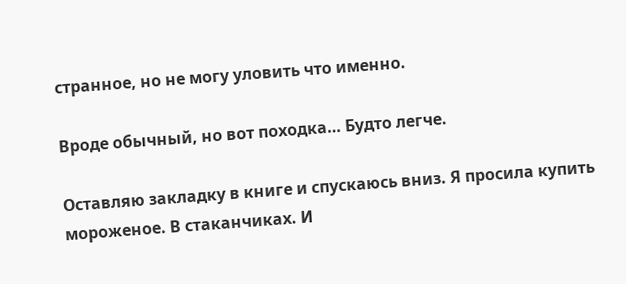странное, но не могу уловить что именно.

Вроде обычный, но вот походка… Будто легче.

Оставляю закладку в книге и спускаюсь вниз. Я просила купить мороженое. В стаканчиках. И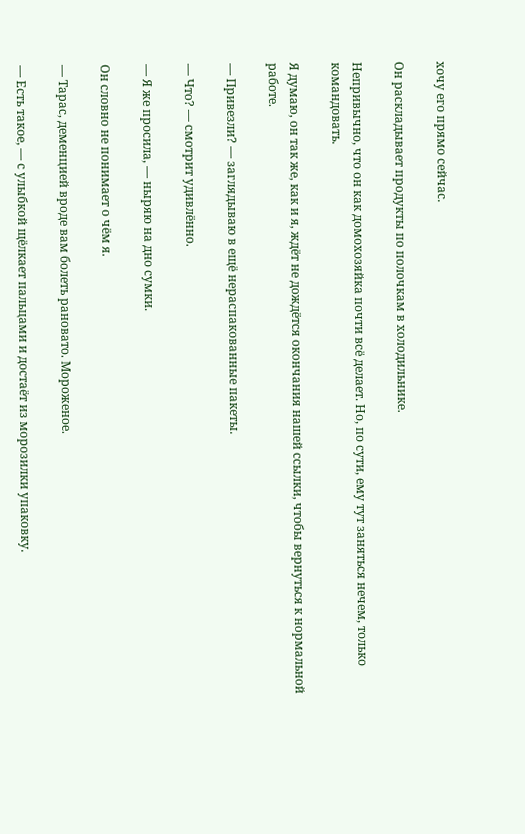хочу его прямо сейчас.

Он раскладывает продукты по полочкам в холодильнике.

Непривычно, что он как домохозяйка почти всё делает. Но, по сути, ему тут заняться нечем, только командовать.

Я думаю, он так же, как и я, ждёт не дождётся окончания нашей ссылки, чтобы вернуться к нормальной работе.

— Привезли? — заглядываю в ещё нераспакованные пакеты.

— Что? — смотрит удивлённо.

— Я же просила, — ныряю на дно сумки.

Он словно не понимает о чём я.

— Тарас, деменцией вроде вам болеть рановато. Мороженое.

— Есть такое, — с улыбкой щёлкает пальцами и достаёт из морозилки упаковку.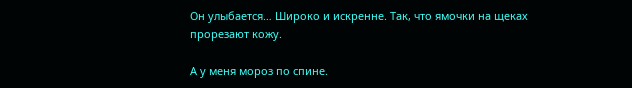Он улыбается… Широко и искренне. Так, что ямочки на щеках прорезают кожу.

А у меня мороз по спине.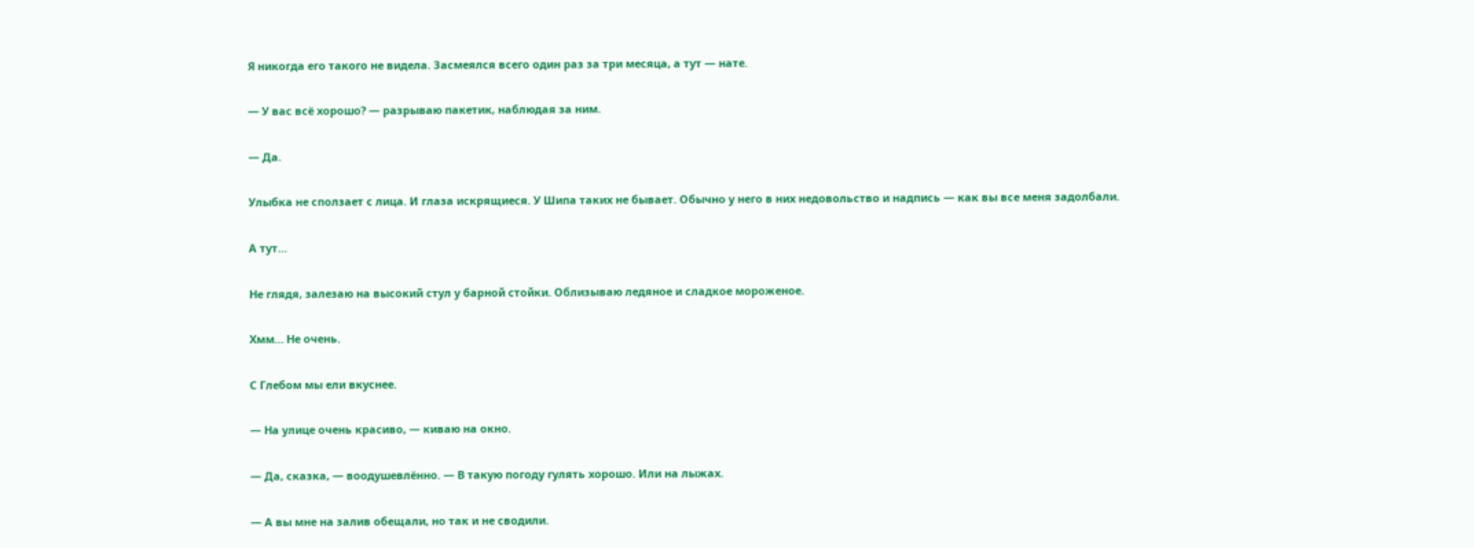Я никогда его такого не видела. Засмеялся всего один раз за три месяца, а тут — нате.

— У вас всё хорошо? — разрываю пакетик, наблюдая за ним.

— Да.

Улыбка не сползает с лица. И глаза искрящиеся. У Шипа таких не бывает. Обычно у него в них недовольство и надпись — как вы все меня задолбали.

А тут…

Не глядя, залезаю на высокий стул у барной стойки. Облизываю ледяное и сладкое мороженое.

Хмм… Не очень.

С Глебом мы ели вкуснее.

— На улице очень красиво, — киваю на окно.

— Да, сказка, — воодушевлённо. — В такую погоду гулять хорошо. Или на лыжах.

— А вы мне на залив обещали, но так и не сводили.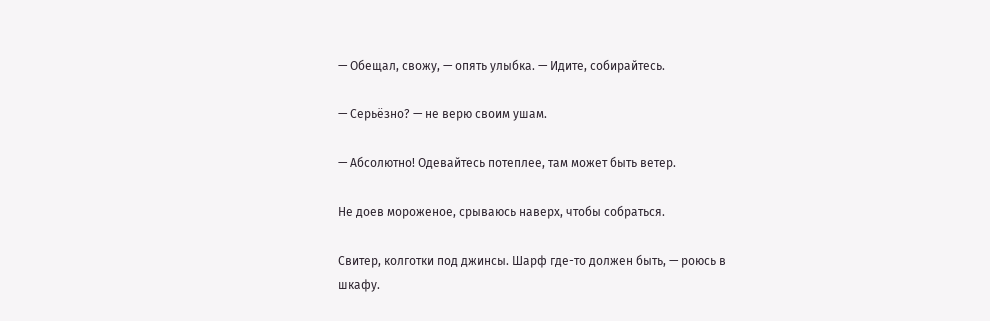— Обещал, свожу, — опять улыбка. — Идите, собирайтесь.

— Серьёзно? — не верю своим ушам.

— Абсолютно! Одевайтесь потеплее, там может быть ветер.

Не доев мороженое, срываюсь наверх, чтобы собраться.

Свитер, колготки под джинсы. Шарф где-то должен быть, — роюсь в шкафу.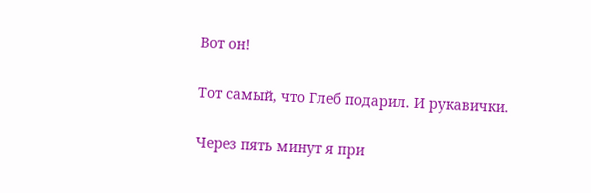Вот он!

Тот самый, что Глеб подарил. И рукавички.

Через пять минут я при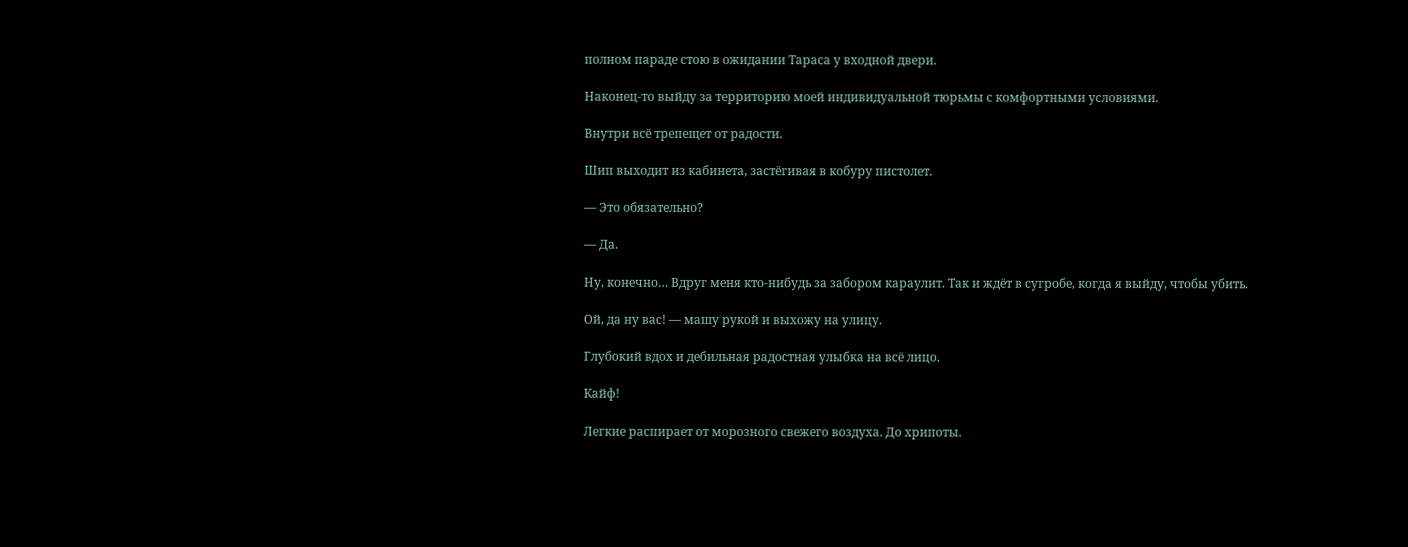полном параде стою в ожидании Тараса у входной двери.

Наконец-то выйду за территорию моей индивидуальной тюрьмы с комфортными условиями.

Внутри всё трепещет от радости.

Шип выходит из кабинета, застёгивая в кобуру пистолет.

— Это обязательно?

— Да.

Ну, конечно… Вдруг меня кто-нибудь за забором караулит. Так и ждёт в сугробе, когда я выйду, чтобы убить.

Ой, да ну вас! — машу рукой и выхожу на улицу.

Глубокий вдох и дебильная радостная улыбка на всё лицо.

Кайф!

Легкие распирает от морозного свежего воздуха. До хрипоты.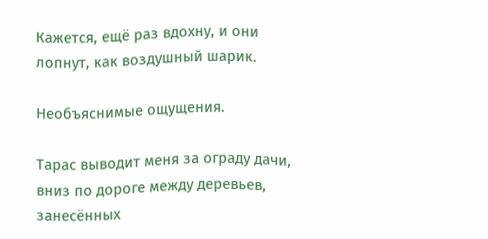Кажется, ещё раз вдохну, и они лопнут, как воздушный шарик.

Необъяснимые ощущения.

Тарас выводит меня за ограду дачи, вниз по дороге между деревьев, занесённых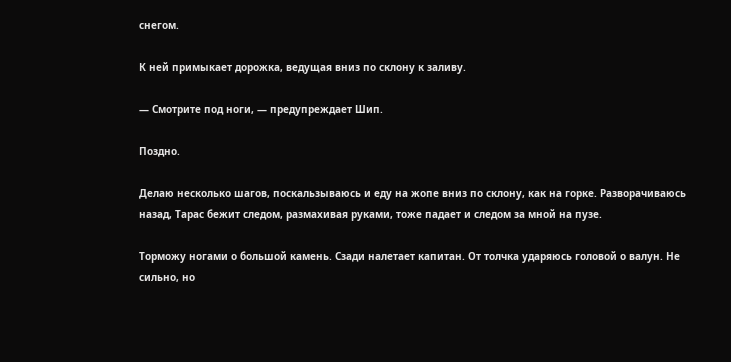снегом.

К ней примыкает дорожка, ведущая вниз по склону к заливу.

— Смотрите под ноги, — предупреждает Шип.

Поздно.

Делаю несколько шагов, поскальзываюсь и еду на жопе вниз по склону, как на горке. Разворачиваюсь назад, Тарас бежит следом, размахивая руками, тоже падает и следом за мной на пузе.

Торможу ногами о большой камень. Сзади налетает капитан. От толчка ударяюсь головой о валун. Не сильно, но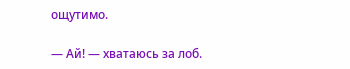ощутимо.

— Ай! — хватаюсь за лоб.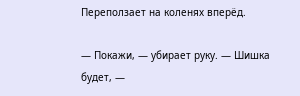Переползает на коленях вперёд.

— Покажи, — убирает руку. — Шишка будет, —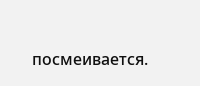посмеивается.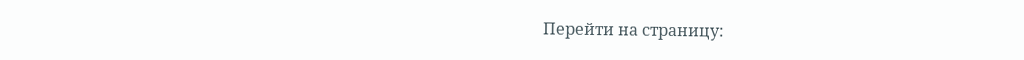Перейти на страницу: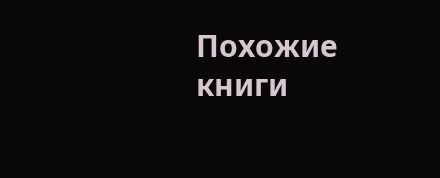Похожие книги